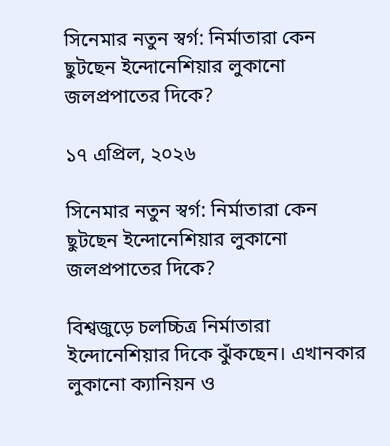সিনেমার নতুন স্বর্গ: নির্মাতারা কেন ছুটছেন ইন্দোনেশিয়ার লুকানো জলপ্রপাতের দিকে?

১৭ এপ্রিল, ২০২৬

সিনেমার নতুন স্বর্গ: নির্মাতারা কেন ছুটছেন ইন্দোনেশিয়ার লুকানো জলপ্রপাতের দিকে?

বিশ্বজুড়ে চলচ্চিত্র নির্মাতারা ইন্দোনেশিয়ার দিকে ঝুঁকছেন। এখানকার লুকানো ক্যানিয়ন ও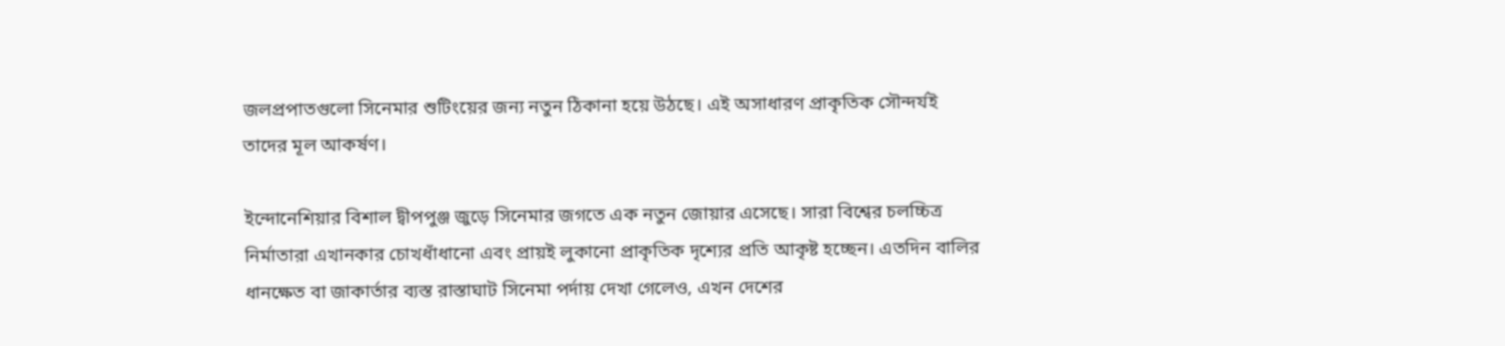জলপ্রপাতগুলো সিনেমার শুটিংয়ের জন্য নতুন ঠিকানা হয়ে উঠছে। এই অসাধারণ প্রাকৃতিক সৌন্দর্যই তাদের মূল আকর্ষণ।

ইন্দোনেশিয়ার বিশাল দ্বীপপুঞ্জ জুড়ে সিনেমার জগতে এক নতুন জোয়ার এসেছে। সারা বিশ্বের চলচ্চিত্র নির্মাতারা এখানকার চোখধাঁধানো এবং প্রায়ই লুকানো প্রাকৃতিক দৃশ্যের প্রতি আকৃষ্ট হচ্ছেন। এতদিন বালির ধানক্ষেত বা জাকার্তার ব্যস্ত রাস্তাঘাট সিনেমা পর্দায় দেখা গেলেও, এখন দেশের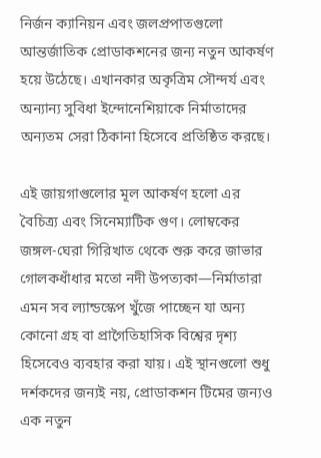নির্জন ক্যানিয়ন এবং জলপ্রপাতগুলো আন্তর্জাতিক প্রোডাকশনের জন্য নতুন আকর্ষণ হয়ে উঠেছে। এখানকার অকৃত্রিম সৌন্দর্য এবং অন্যান্য সুবিধা ইন্দোনেশিয়াকে নির্মাতাদের অন্যতম সেরা ঠিকানা হিসেবে প্রতিষ্ঠিত করছে।

এই জায়গাগুলোর মূল আকর্ষণ হলো এর বৈচিত্র্য এবং সিনেম্যাটিক গুণ। লোম্বকের জঙ্গল-ঘেরা গিরিখাত থেকে শুরু করে জাভার গোলকধাঁধার মতো নদী উপত্যকা—নির্মাতারা এমন সব ল্যান্ডস্কেপ খুঁজে পাচ্ছেন যা অন্য কোনো গ্রহ বা প্রাগৈতিহাসিক বিশ্বের দৃশ্য হিসেবেও ব্যবহার করা যায়। এই স্থানগুলো শুধু দর্শকদের জন্যই নয়, প্রোডাকশন টিমের জন্যও এক নতুন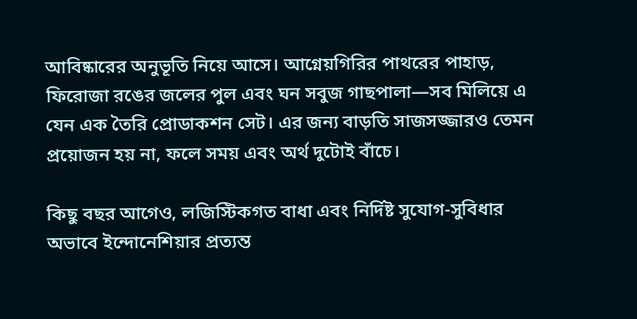আবিষ্কারের অনুভূতি নিয়ে আসে। আগ্নেয়গিরির পাথরের পাহাড়, ফিরোজা রঙের জলের পুল এবং ঘন সবুজ গাছপালা—সব মিলিয়ে এ যেন এক তৈরি প্রোডাকশন সেট। এর জন্য বাড়তি সাজসজ্জারও তেমন প্রয়োজন হয় না, ফলে সময় এবং অর্থ দুটোই বাঁচে।

কিছু বছর আগেও, লজিস্টিকগত বাধা এবং নির্দিষ্ট সুযোগ-সুবিধার অভাবে ইন্দোনেশিয়ার প্রত্যন্ত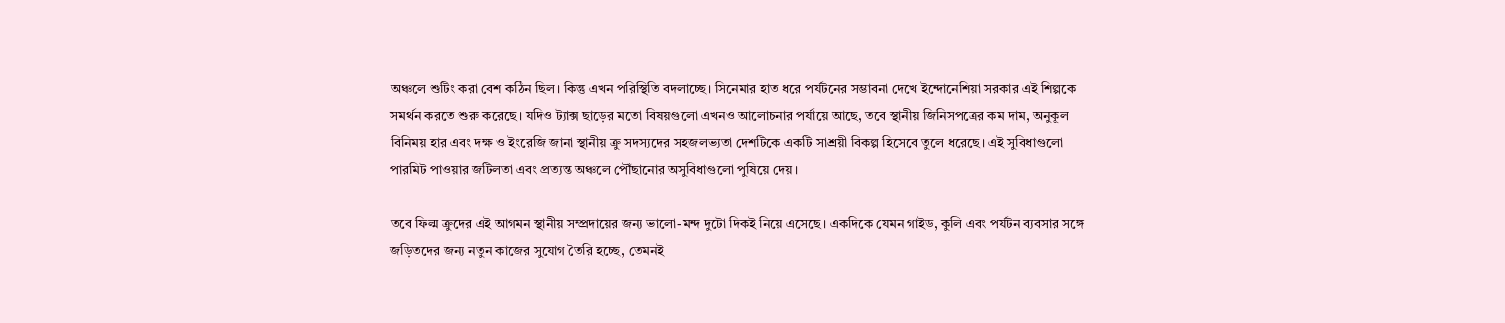অঞ্চলে শুটিং করা বেশ কঠিন ছিল। কিন্তু এখন পরিস্থিতি বদলাচ্ছে। সিনেমার হাত ধরে পর্যটনের সম্ভাবনা দেখে ইন্দোনেশিয়া সরকার এই শিল্পকে সমর্থন করতে শুরু করেছে। যদিও ট্যাক্স ছাড়ের মতো বিষয়গুলো এখনও আলোচনার পর্যায়ে আছে, তবে স্থানীয় জিনিসপত্রের কম দাম, অনুকূল বিনিময় হার এবং দক্ষ ও ইংরেজি জানা স্থানীয় ক্রু সদস্যদের সহজলভ্যতা দেশটিকে একটি সাশ্রয়ী বিকল্প হিসেবে তুলে ধরেছে। এই সুবিধাগুলো পারমিট পাওয়ার জটিলতা এবং প্রত্যন্ত অঞ্চলে পৌঁছানোর অসুবিধাগুলো পুষিয়ে দেয়।

তবে ফিল্ম ক্রুদের এই আগমন স্থানীয় সম্প্রদায়ের জন্য ভালো-মন্দ দুটো দিকই নিয়ে এসেছে। একদিকে যেমন গাইড, কুলি এবং পর্যটন ব্যবসার সঙ্গে জড়িতদের জন্য নতুন কাজের সুযোগ তৈরি হচ্ছে, তেমনই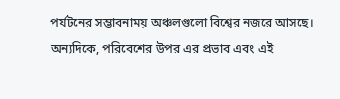পর্যটনের সম্ভাবনাময় অঞ্চলগুলো বিশ্বের নজরে আসছে। অন্যদিকে, পরিবেশের উপর এর প্রভাব এবং এই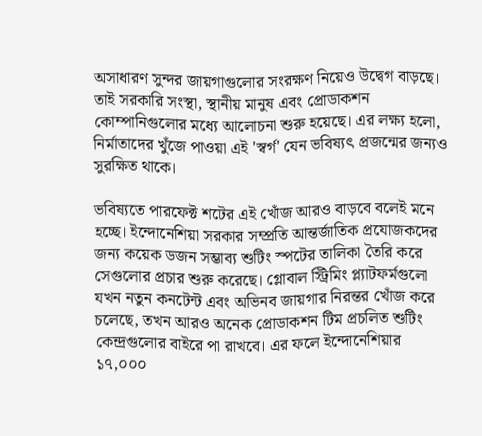অসাধারণ সুন্দর জায়গাগুলোর সংরক্ষণ নিয়েও উদ্বেগ বাড়ছে। তাই সরকারি সংস্থা, স্থানীয় মানুষ এবং প্রোডাকশন কোম্পানিগুলোর মধ্যে আলোচনা শুরু হয়েছে। এর লক্ষ্য হলো, নির্মাতাদের খুঁজে পাওয়া এই 'স্বর্গ' যেন ভবিষ্যৎ প্রজন্মের জন্যও সুরক্ষিত থাকে।

ভবিষ্যতে পারফেক্ট শটের এই খোঁজ আরও বাড়বে বলেই মনে হচ্ছে। ইন্দোনেশিয়া সরকার সম্প্রতি আন্তর্জাতিক প্রযোজকদের জন্য কয়েক ডজন সম্ভাব্য শুটিং স্পটের তালিকা তৈরি করে সেগুলোর প্রচার শুরু করেছে। গ্লোবাল স্ট্রিমিং প্ল্যাটফর্মগুলো যখন নতুন কনটেন্ট এবং অভিনব জায়গার নিরন্তর খোঁজ করে চলেছে, তখন আরও অনেক প্রোডাকশন টিম প্রচলিত শুটিং কেন্দ্রগুলোর বাইরে পা রাখবে। এর ফলে ইন্দোনেশিয়ার ১৭,০০০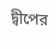দ্বীপের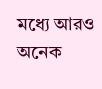মধ্যে আরও অনেক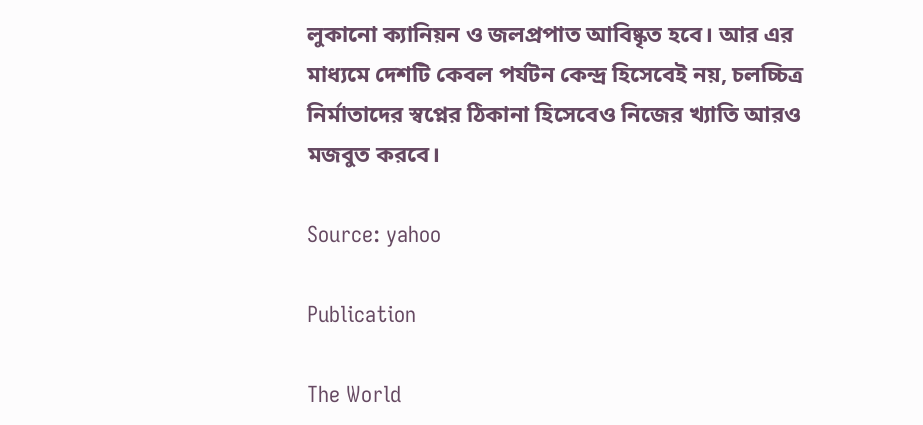লুকানো ক্যানিয়ন ও জলপ্রপাত আবিষ্কৃত হবে। আর এর মাধ্যমে দেশটি কেবল পর্যটন কেন্দ্র হিসেবেই নয়, চলচ্চিত্র নির্মাতাদের স্বপ্নের ঠিকানা হিসেবেও নিজের খ্যাতি আরও মজবুত করবে।

Source: yahoo

Publication

The World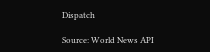Dispatch

Source: World News API